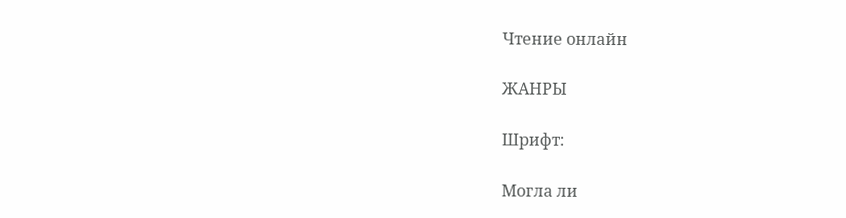Чтение онлайн

ЖАНРЫ

Шрифт:

Могла ли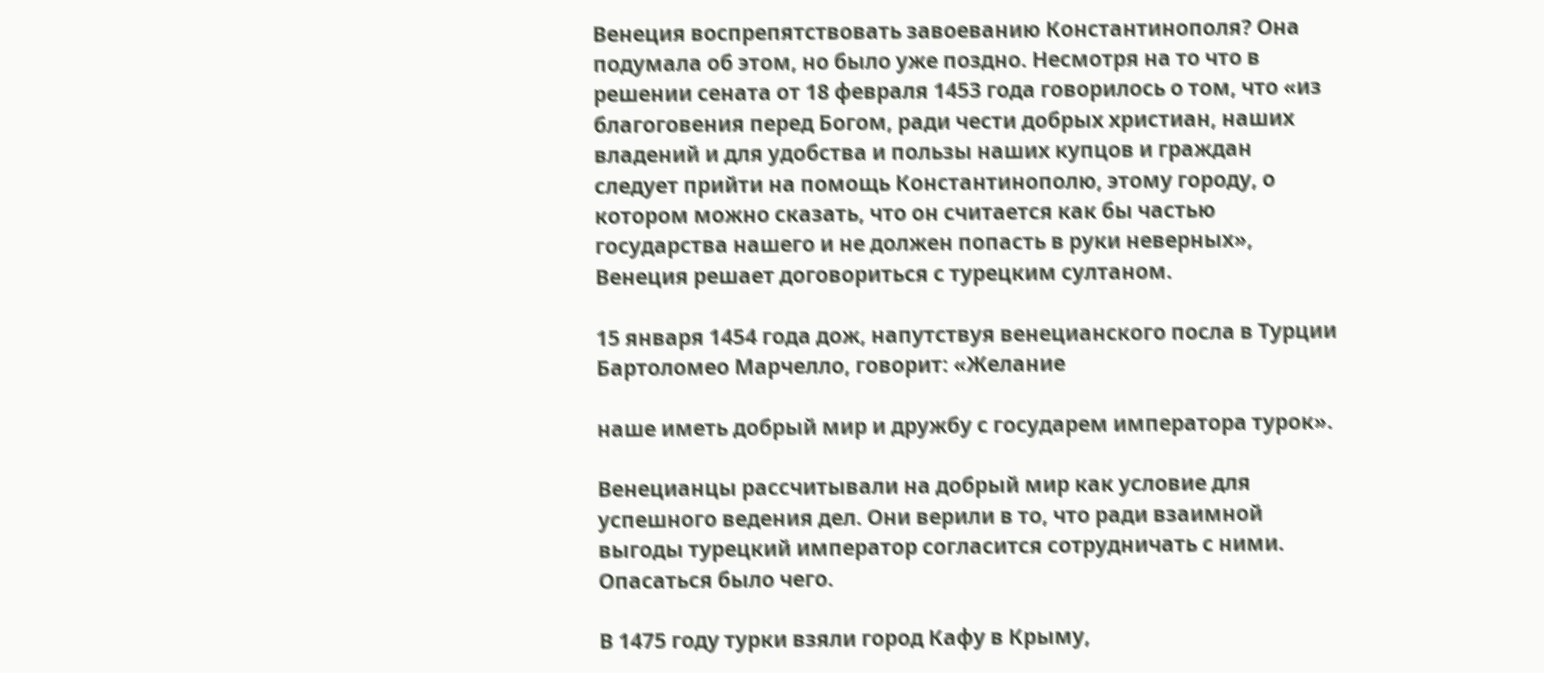Венеция воспрепятствовать завоеванию Константинополя? Она подумала об этом, но было уже поздно. Несмотря на то что в решении сената от 18 февраля 1453 года говорилось о том, что «из благоговения перед Богом, ради чести добрых христиан, наших владений и для удобства и пользы наших купцов и граждан следует прийти на помощь Константинополю, этому городу, о котором можно сказать, что он считается как бы частью государства нашего и не должен попасть в руки неверных», Венеция решает договориться с турецким султаном.

15 января 1454 года дож, напутствуя венецианского посла в Турции Бартоломео Марчелло, говорит: «Желание

наше иметь добрый мир и дружбу с государем императора турок».

Венецианцы рассчитывали на добрый мир как условие для успешного ведения дел. Они верили в то, что ради взаимной выгоды турецкий император согласится сотрудничать с ними. Опасаться было чего.

В 1475 году турки взяли город Кафу в Крыму,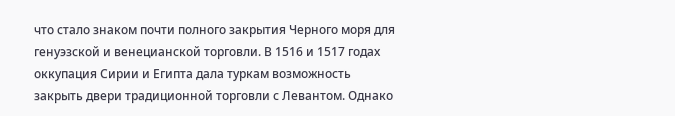что стало знаком почти полного закрытия Черного моря для генуэзской и венецианской торговли. В 1516 и 1517 годах оккупация Сирии и Египта дала туркам возможность закрыть двери традиционной торговли с Левантом. Однако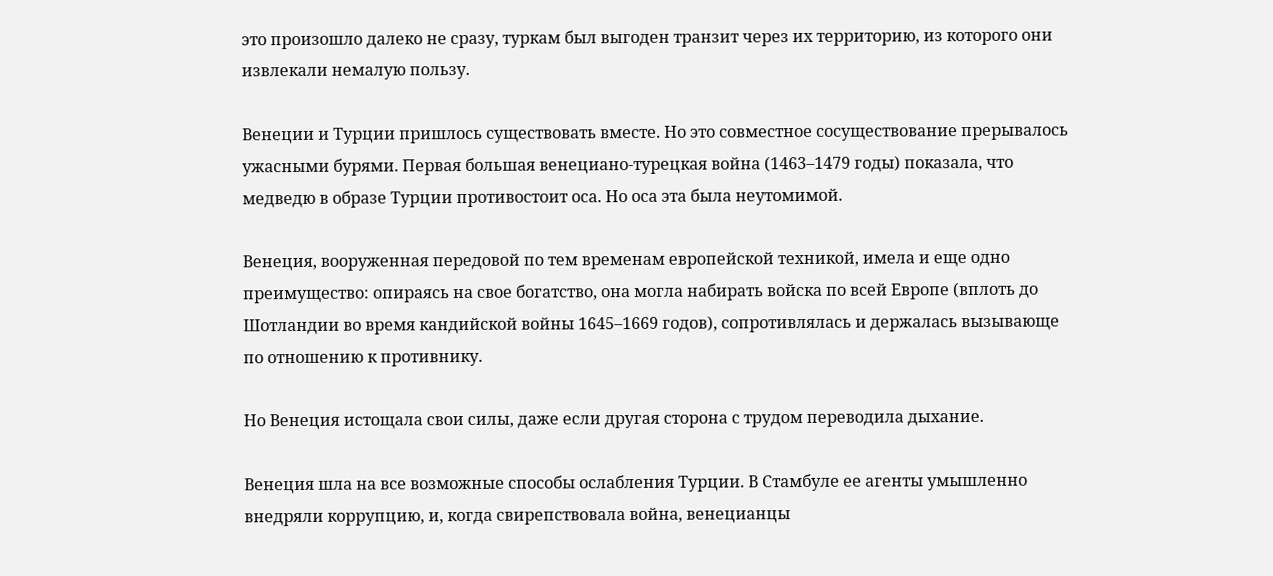это произошло далеко не сразу, туркам был выгоден транзит через их территорию, из которого они извлекали немалую пользу.

Венеции и Турции пришлось существовать вместе. Но это совместное сосуществование прерывалось ужасными бурями. Первая большая венециано-турецкая война (1463–1479 годы) показала, что медведю в образе Турции противостоит оса. Но оса эта была неутомимой.

Венеция, вооруженная передовой по тем временам европейской техникой, имела и еще одно преимущество: опираясь на свое богатство, она могла набирать войска по всей Европе (вплоть до Шотландии во время кандийской войны 1645–1669 годов), сопротивлялась и держалась вызывающе по отношению к противнику.

Но Венеция истощала свои силы, даже если другая сторона с трудом переводила дыхание.

Венеция шла на все возможные способы ослабления Турции. В Стамбуле ее агенты умышленно внедряли коррупцию, и, когда свирепствовала война, венецианцы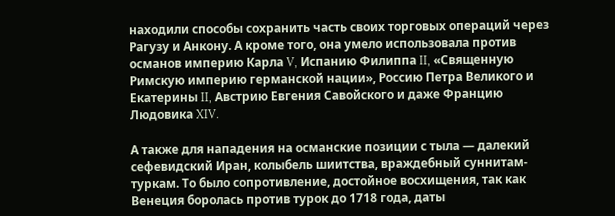находили способы сохранить часть своих торговых операций через Рагузу и Анкону. А кроме того, она умело использовала против османов империю Карла V, Испанию Филиппа II, «Священную Римскую империю германской нации», Россию Петра Великого и Екатерины II, Австрию Евгения Савойского и даже Францию Людовика XIV.

А также для нападения на османские позиции с тыла — далекий сефевидский Иран, колыбель шиитства, враждебный суннитам-туркам. То было сопротивление, достойное восхищения, так как Венеция боролась против турок до 1718 года, даты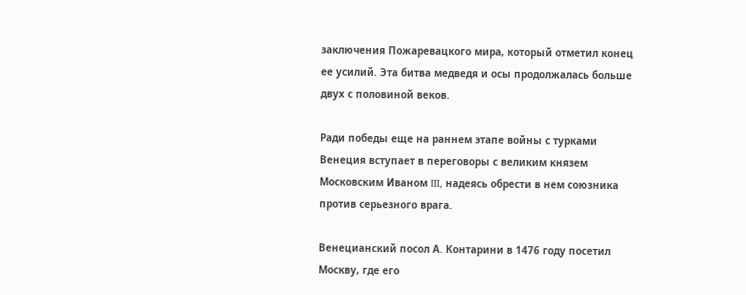заключения Пожаревацкого мира, который отметил конец ее усилий. Эта битва медведя и осы продолжалась больше двух с половиной веков.

Ради победы еще на раннем этапе войны с турками Венеция вступает в переговоры с великим князем Московским Иваном III, надеясь обрести в нем союзника против серьезного врага.

Венецианский посол А. Контарини в 1476 году посетил Москву, где его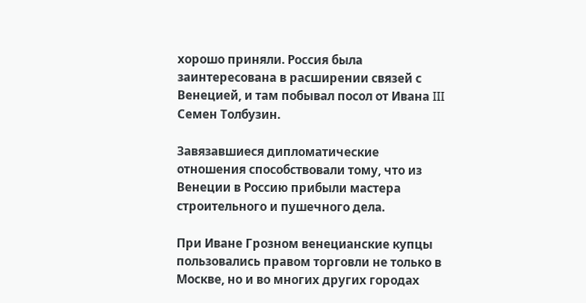хорошо приняли. Россия была заинтересована в расширении связей с Венецией, и там побывал посол от Ивана III Семен Толбузин.

Завязавшиеся дипломатические отношения способствовали тому, что из Венеции в Россию прибыли мастера строительного и пушечного дела.

При Иване Грозном венецианские купцы пользовались правом торговли не только в Москве, но и во многих других городах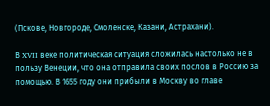(Пскове, Новгороде, Смоленске, Казани, Астрахани).

В XVII веке политическая ситуация сложилась настолько не в пользу Венеции, что она отправила своих послов в Россию за помощью. В 1655 году они прибыли в Москву во главе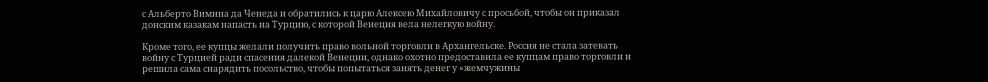с Альберто Вимина да Ченеда и обратились к царю Алексею Михайловичу с просьбой, чтобы он приказал донским казакам напасть на Турцию, с которой Венеция вела нелегкую войну.

Кроме того, ее купцы желали получить право вольной торговли в Архангельске. Россия не стала затевать войну с Турцией ради спасения далекой Венеции, однако охотно предоставила ее купцам право торговли и решила сама снарядить посольство, чтобы попытаться занять денег у «жемчужины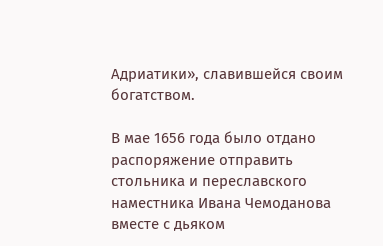Адриатики», славившейся своим богатством.

В мае 1656 года было отдано распоряжение отправить стольника и переславского наместника Ивана Чемоданова вместе с дьяком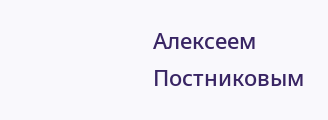Алексеем Постниковым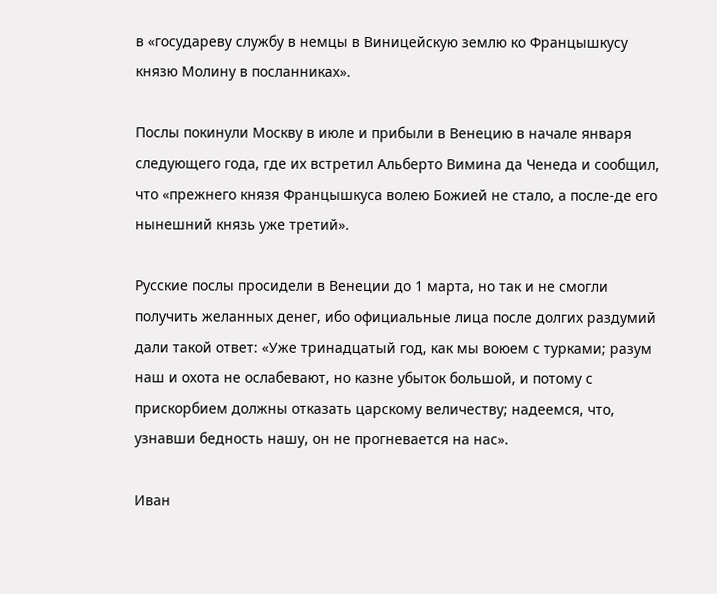в «государеву службу в немцы в Виницейскую землю ко Францышкусу князю Молину в посланниках».

Послы покинули Москву в июле и прибыли в Венецию в начале января следующего года, где их встретил Альберто Вимина да Ченеда и сообщил, что «прежнего князя Францышкуса волею Божией не стало, а после-де его нынешний князь уже третий».

Русские послы просидели в Венеции до 1 марта, но так и не смогли получить желанных денег, ибо официальные лица после долгих раздумий дали такой ответ: «Уже тринадцатый год, как мы воюем с турками; разум наш и охота не ослабевают, но казне убыток большой, и потому с прискорбием должны отказать царскому величеству; надеемся, что, узнавши бедность нашу, он не прогневается на нас».

Иван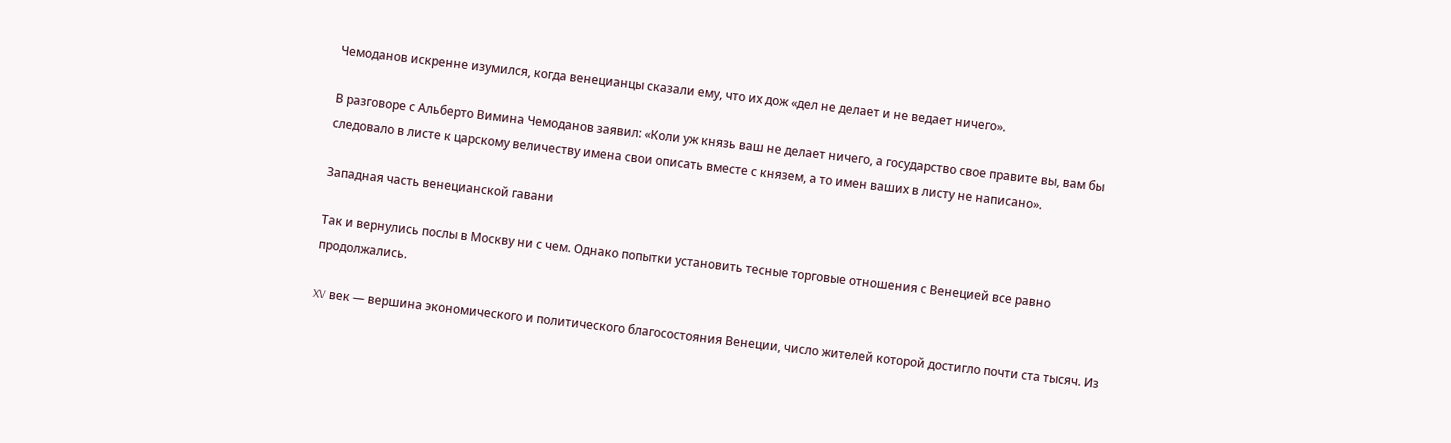Чемоданов искренне изумился, когда венецианцы сказали ему, что их дож «дел не делает и не ведает ничего».

В разговоре с Альберто Вимина Чемоданов заявил: «Коли уж князь ваш не делает ничего, а государство свое правите вы, вам бы следовало в листе к царскому величеству имена свои описать вместе с князем, а то имен ваших в листу не написано».

Западная часть венецианской гавани

Так и вернулись послы в Москву ни с чем. Однако попытки установить тесные торговые отношения с Венецией все равно продолжались.

XV век — вершина экономического и политического благосостояния Венеции, число жителей которой достигло почти ста тысяч. Из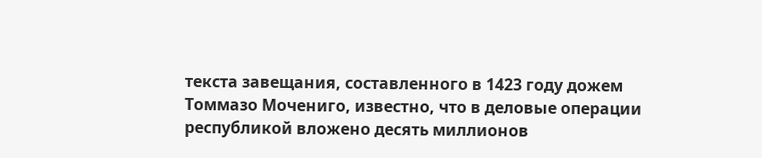текста завещания, составленного в 1423 году дожем Томмазо Мочениго, известно, что в деловые операции республикой вложено десять миллионов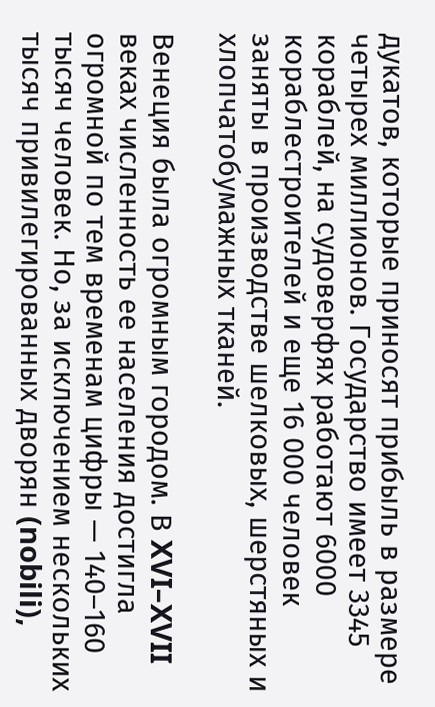дукатов, которые приносят прибыль в размере четырех миллионов. Государство имеет 3345 кораблей, на судоверфях работают 6000 кораблестроителей и еще 16 000 человек заняты в производстве шелковых, шерстяных и хлопчатобумажных тканей.

Венеция была огромным городом. В XVI–XVII веках численность ее населения достигла огромной по тем временам цифры — 140–160 тысяч человек. Но, за исключением нескольких тысяч привилегированных дворян (nobili),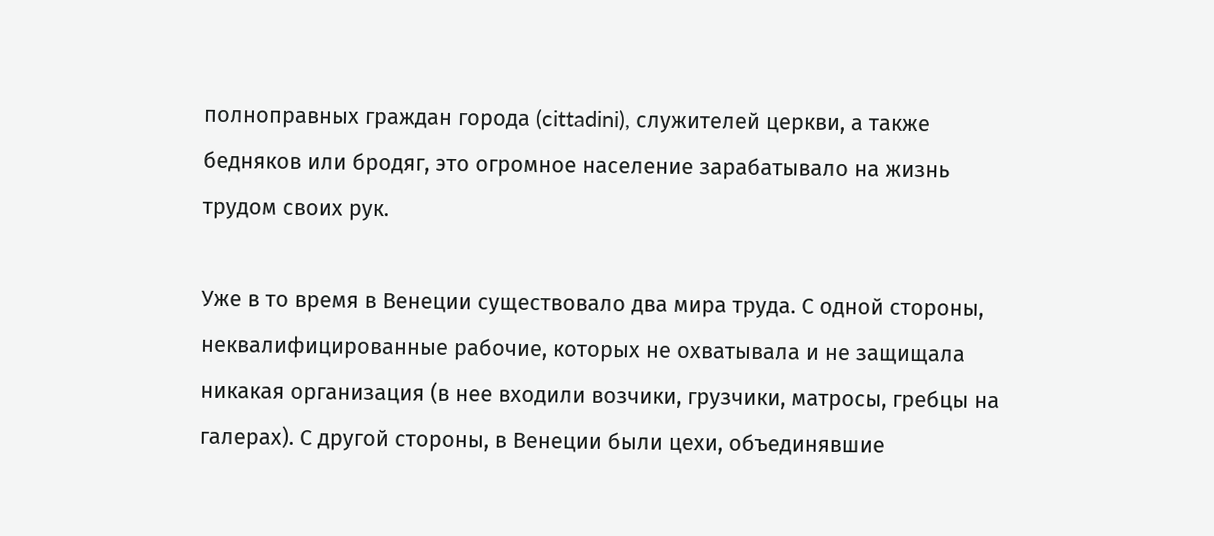полноправных граждан города (cittadini), служителей церкви, а также бедняков или бродяг, это огромное население зарабатывало на жизнь трудом своих рук.

Уже в то время в Венеции существовало два мира труда. С одной стороны, неквалифицированные рабочие, которых не охватывала и не защищала никакая организация (в нее входили возчики, грузчики, матросы, гребцы на галерах). С другой стороны, в Венеции были цехи, объединявшие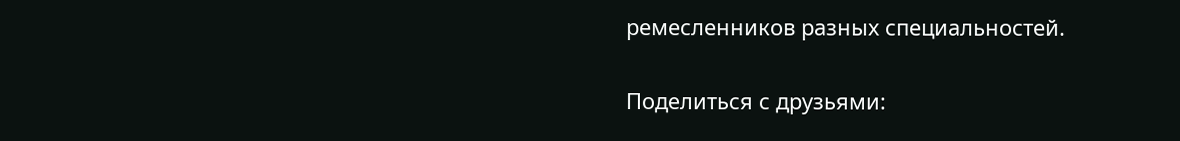ремесленников разных специальностей.

Поделиться с друзьями: